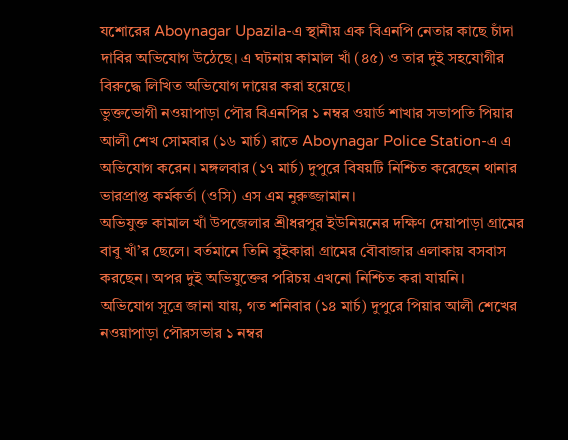যশোরের Aboynagar Upazila-এ স্থানীয় এক বিএনপি নেতার কাছে চাঁদা দাবির অভিযোগ উঠেছে। এ ঘটনায় কামাল খাঁ (৪৫) ও তার দুই সহযোগীর বিরুদ্ধে লিখিত অভিযোগ দায়ের করা হয়েছে।
ভুক্তভোগী নওয়াপাড়া পৌর বিএনপির ১ নম্বর ওয়ার্ড শাখার সভাপতি পিয়ার আলী শেখ সোমবার (১৬ মার্চ) রাতে Aboynagar Police Station-এ এ অভিযোগ করেন। মঙ্গলবার (১৭ মার্চ) দুপুরে বিষয়টি নিশ্চিত করেছেন থানার ভারপ্রাপ্ত কর্মকর্তা (ওসি) এস এম নুরুজ্জামান।
অভিযুক্ত কামাল খাঁ উপজেলার শ্রীধরপুর ইউনিয়নের দক্ষিণ দেয়াপাড়া গ্রামের বাবু খাঁ’র ছেলে। বর্তমানে তিনি বুইকারা গ্রামের বৌবাজার এলাকায় বসবাস করছেন। অপর দুই অভিযুক্তের পরিচয় এখনো নিশ্চিত করা যায়নি।
অভিযোগ সূত্রে জানা যায়, গত শনিবার (১৪ মার্চ) দুপুরে পিয়ার আলী শেখের নওয়াপাড়া পৌরসভার ১ নম্বর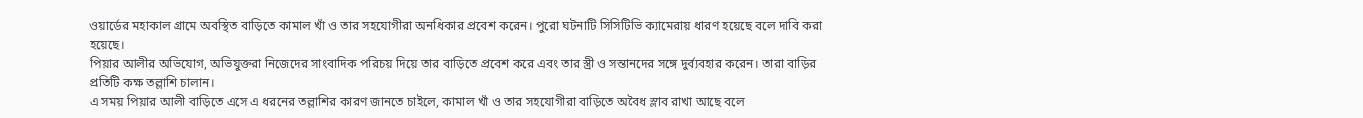ওয়ার্ডের মহাকাল গ্রামে অবস্থিত বাড়িতে কামাল খাঁ ও তার সহযোগীরা অনধিকার প্রবেশ করেন। পুরো ঘটনাটি সিসিটিভি ক্যামেরায় ধারণ হয়েছে বলে দাবি করা হয়েছে।
পিয়ার আলীর অভিযোগ, অভিযুক্তরা নিজেদের সাংবাদিক পরিচয় দিয়ে তার বাড়িতে প্রবেশ করে এবং তার স্ত্রী ও সন্তানদের সঙ্গে দুর্ব্যবহার করেন। তারা বাড়ির প্রতিটি কক্ষ তল্লাশি চালান।
এ সময় পিয়ার আলী বাড়িতে এসে এ ধরনের তল্লাশির কারণ জানতে চাইলে, কামাল খাঁ ও তার সহযোগীরা বাড়িতে অবৈধ স্লাব রাখা আছে বলে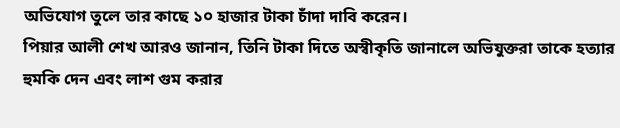অভিযোগ তুলে তার কাছে ১০ হাজার টাকা চাঁদা দাবি করেন।
পিয়ার আলী শেখ আরও জানান, তিনি টাকা দিতে অস্বীকৃতি জানালে অভিযুক্তরা তাকে হত্যার হুমকি দেন এবং লাশ গুম করার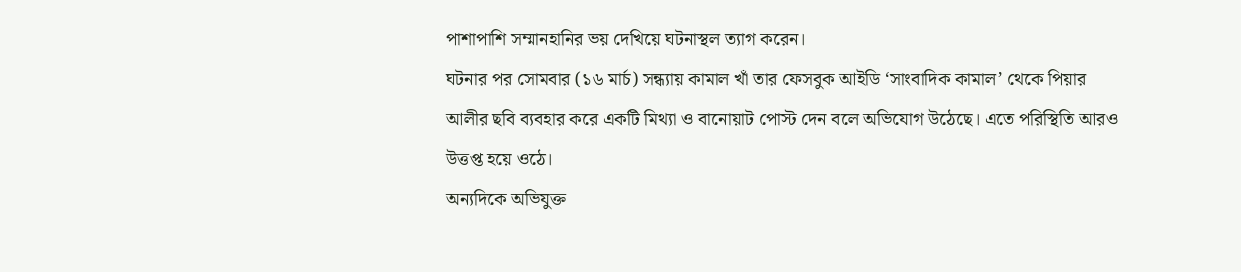পাশাপাশি সম্মানহানির ভয় দেখিয়ে ঘটনাস্থল ত্যাগ করেন।
ঘটনার পর সোমবার (১৬ মার্চ) সন্ধ্যায় কামাল খাঁ তার ফেসবুক আইডি ‘সাংবাদিক কামাল’ থেকে পিয়ার আলীর ছবি ব্যবহার করে একটি মিথ্যা ও বানোয়াট পোস্ট দেন বলে অভিযোগ উঠেছে। এতে পরিস্থিতি আরও উত্তপ্ত হয়ে ওঠে।
অন্যদিকে অভিযুক্ত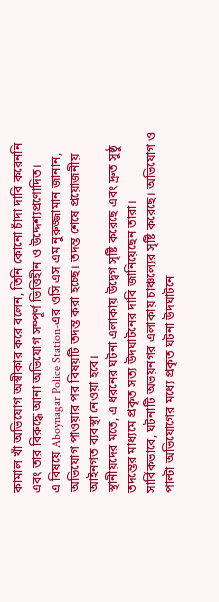কামাল খাঁ অভিযোগ অস্বীকার করে বলেন, তিনি কোনো চাঁদা দাবি করেননি এবং তার বিরুদ্ধে আনা অভিযোগ সম্পূর্ণ ভিত্তিহীন ও উদ্দেশ্যপ্রণোদিত।
এ বিষয়ে Aboynagar Police Station-এর ওসি এস এম নুরুজ্জামান জানান, অভিযোগ পাওয়ার পর বিষয়টি তদন্ত করা হচ্ছে। তদন্ত শেষে প্রয়োজনীয় আইনগত ব্যবস্থা নেওয়া হবে।
স্থানীয়দের মতে, এ ধরনের ঘটনা এলাকায় উদ্বেগ সৃষ্টি করেছে এবং দ্রুত সুষ্ঠু তদন্তের মাধ্যমে প্রকৃত সত্য উদঘাটনের দাবি জানিয়েছেন তারা।
সার্বিকভাবে, ঘটনাটি অভয়নগর এলাকায় চাঞ্চল্যের সৃষ্টি করেছে। অভিযোগ ও পাল্টা অভিযোগের মধ্যে প্রকৃত ঘটনা উদঘাটনে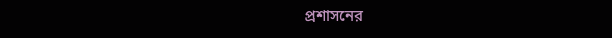প্রশাসনের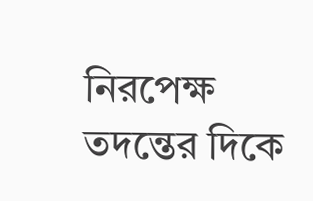নিরপেক্ষ তদন্তের দিকে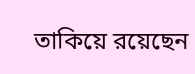তাকিয়ে রয়েছেন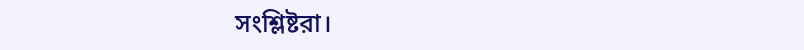সংশ্লিষ্টরা।